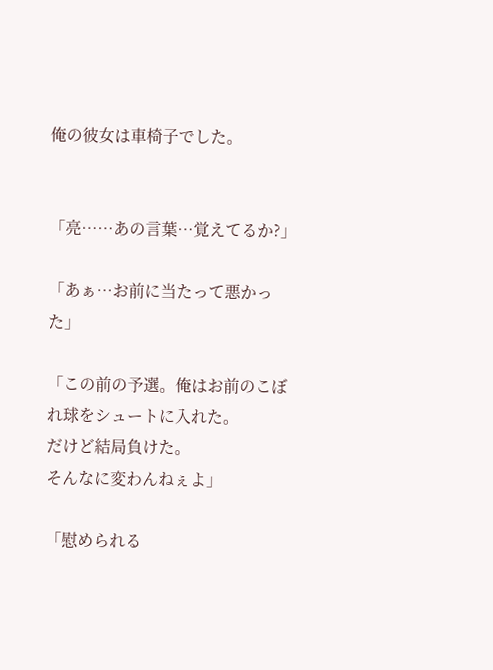俺の彼女は車椅子でした。


「亮……あの言葉…覚えてるか?」

「あぁ…お前に当たって悪かった」

「この前の予選。俺はお前のこぼれ球をシュートに入れた。
だけど結局負けた。
そんなに変わんねぇよ」

「慰められる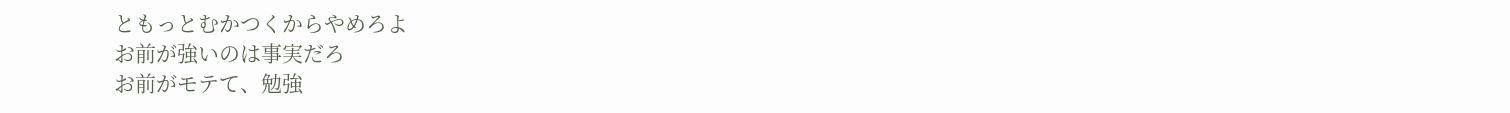ともっとむかつくからやめろよ
お前が強いのは事実だろ
お前がモテて、勉強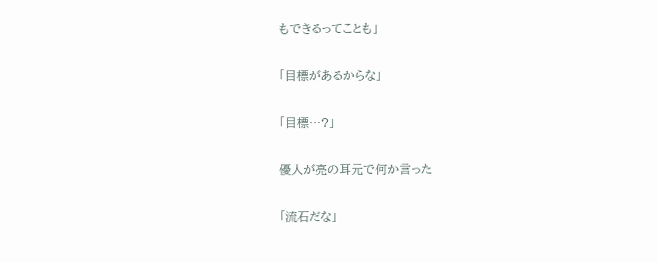もできるってことも」

「目標があるからな」

「目標…?」

優人が亮の耳元で何か言った

「流石だな」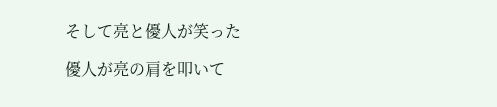そして亮と優人が笑った

優人が亮の肩を叩いて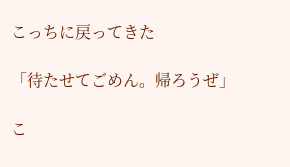こっちに戻ってきた

「待たせてごめん。帰ろうぜ」

こ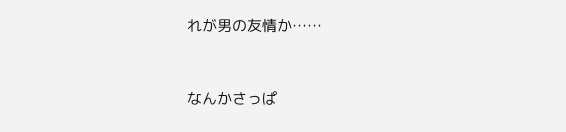れが男の友情か……


なんかさっぱ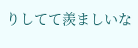りしてて羨ましいな